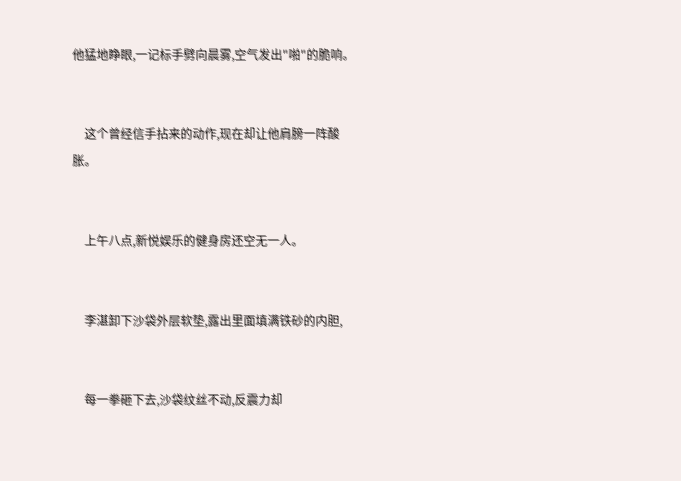他猛地睁眼,一记标手劈向晨雾,空气发出"啪"的脆响。


    这个曾经信手拈来的动作,现在却让他肩膀一阵酸胀。


    上午八点,新悦娱乐的健身房还空无一人。


    李湛卸下沙袋外层软垫,露出里面填满铁砂的内胆,


    每一拳砸下去,沙袋纹丝不动,反震力却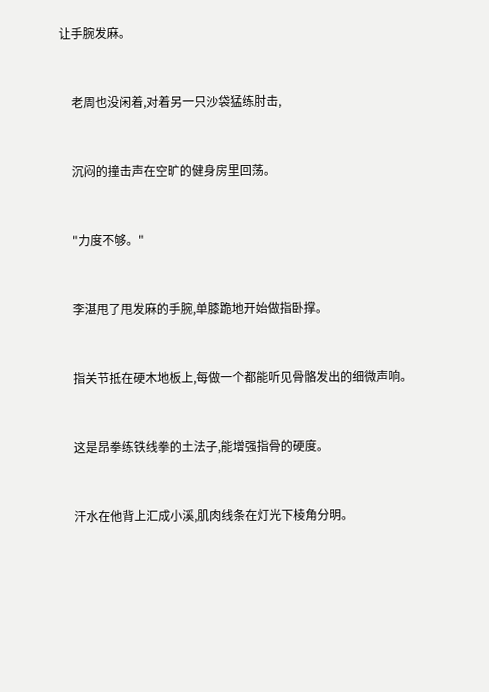让手腕发麻。


    老周也没闲着,对着另一只沙袋猛练肘击,


    沉闷的撞击声在空旷的健身房里回荡。


    "力度不够。"


    李湛甩了甩发麻的手腕,单膝跪地开始做指卧撑。


    指关节抵在硬木地板上,每做一个都能听见骨骼发出的细微声响。


    这是昂拳练铁线拳的土法子,能增强指骨的硬度。


    汗水在他背上汇成小溪,肌肉线条在灯光下棱角分明。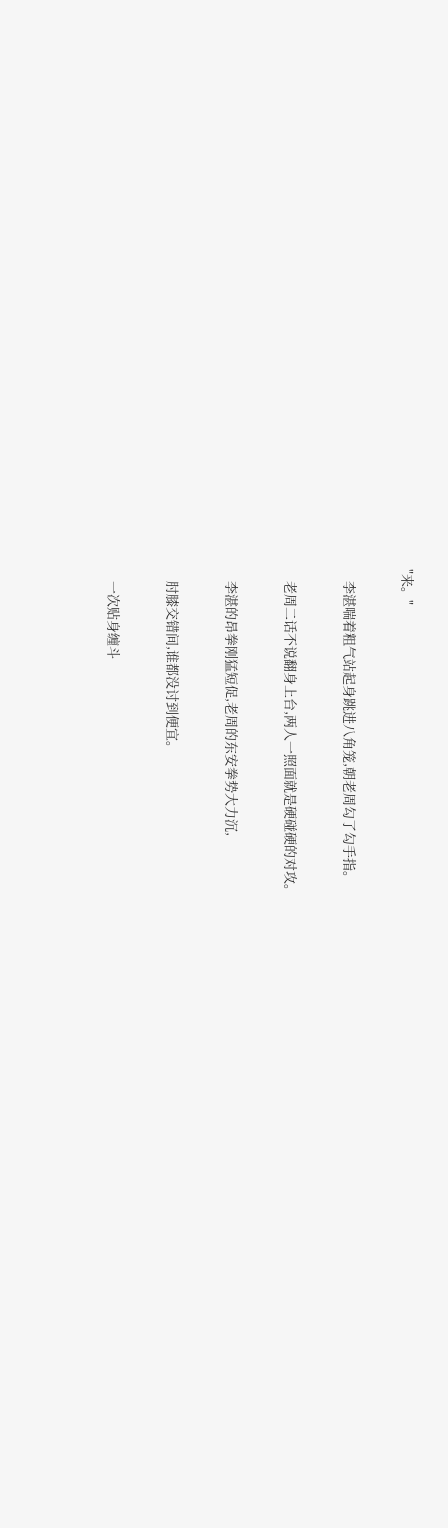"来。"


    李湛喘着粗气站起身跳进八角笼,朝老周勾了勾手指。


    老周二话不说翻身上台,两人一照面就是硬碰硬的对攻。


    李湛的昂拳刚猛短促,老周的东安拳势大力沉,


    肘膝交错间,谁都没讨到便宜。


    一次贴身缠斗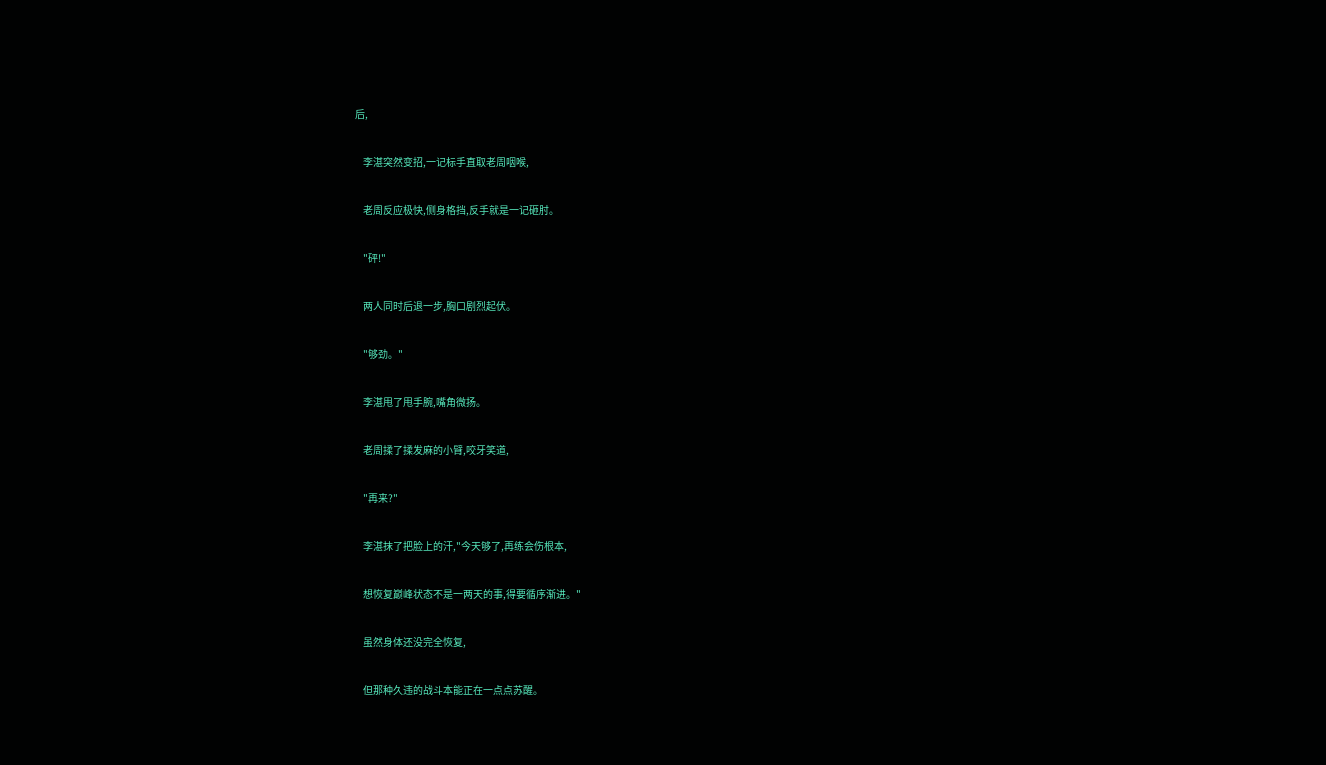后,


    李湛突然变招,一记标手直取老周咽喉,


    老周反应极快,侧身格挡,反手就是一记砸肘。


    "砰!"


    两人同时后退一步,胸口剧烈起伏。


    "够劲。"


    李湛甩了甩手腕,嘴角微扬。


    老周揉了揉发麻的小臂,咬牙笑道,


    "再来?"


    李湛抹了把脸上的汗,"今天够了,再练会伤根本,


    想恢复巅峰状态不是一两天的事,得要循序渐进。"


    虽然身体还没完全恢复,


    但那种久违的战斗本能正在一点点苏醒。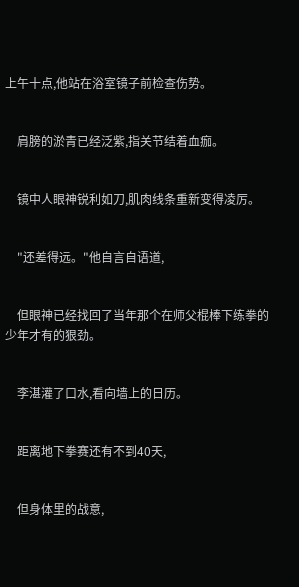上午十点,他站在浴室镜子前检查伤势。


    肩膀的淤青已经泛紫,指关节结着血痂。


    镜中人眼神锐利如刀,肌肉线条重新变得凌厉。


    "还差得远。"他自言自语道,


    但眼神已经找回了当年那个在师父棍棒下练拳的少年才有的狠劲。


    李湛灌了口水,看向墙上的日历。


    距离地下拳赛还有不到40天,


    但身体里的战意,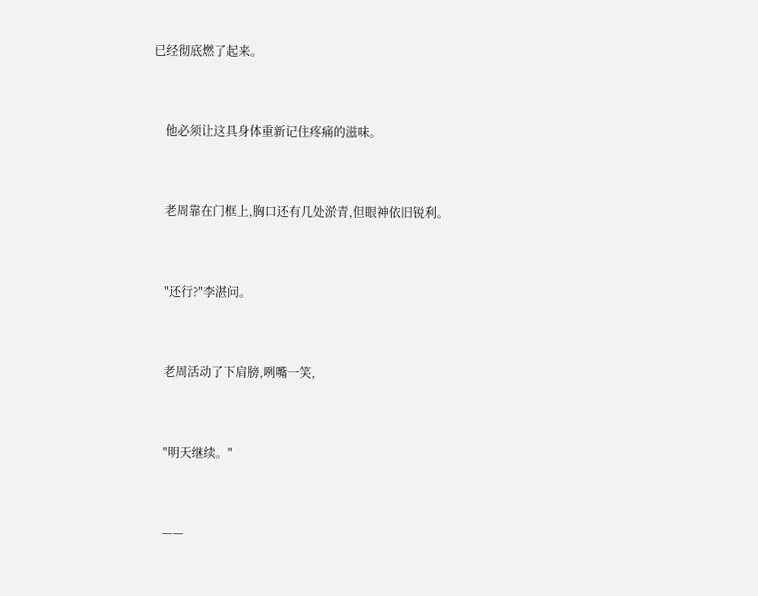已经彻底燃了起来。


    他必须让这具身体重新记住疼痛的滋味。


    老周靠在门框上,胸口还有几处淤青,但眼神依旧锐利。


    "还行?"李湛问。


    老周活动了下肩膀,咧嘴一笑,


    "明天继续。"


    ——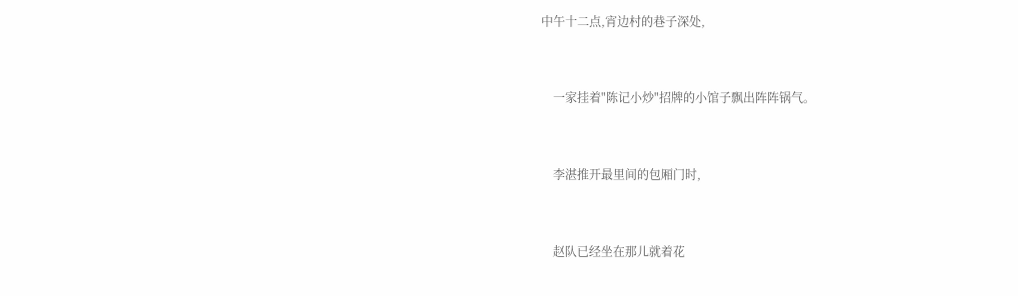中午十二点,宵边村的巷子深处,


    一家挂着"陈记小炒"招牌的小馆子飘出阵阵锅气。


    李湛推开最里间的包厢门时,


    赵队已经坐在那儿就着花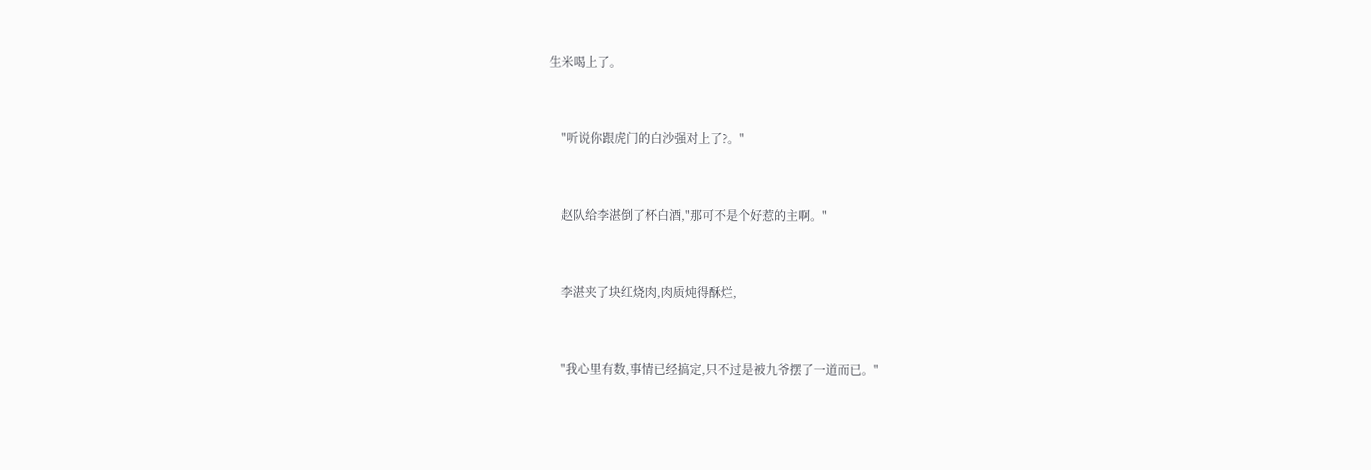生米喝上了。


    "听说你跟虎门的白沙强对上了?。"


    赵队给李湛倒了杯白酒,"那可不是个好惹的主啊。"


    李湛夹了块红烧肉,肉质炖得酥烂,


    "我心里有数,事情已经搞定,只不过是被九爷摆了一道而已。"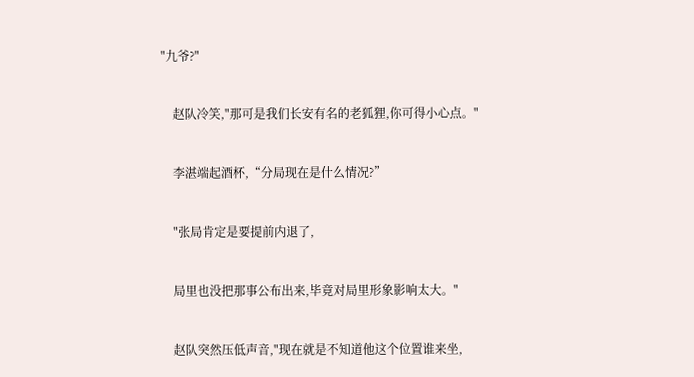"九爷?"


    赵队冷笑,"那可是我们长安有名的老狐狸,你可得小心点。"


    李湛端起酒杯,“分局现在是什么情况?”


    "张局肯定是要提前内退了,


    局里也没把那事公布出来,毕竟对局里形象影响太大。"


    赵队突然压低声音,"现在就是不知道他这个位置谁来坐,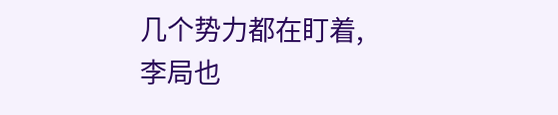几个势力都在盯着,李局也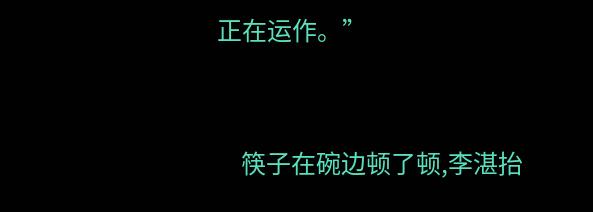正在运作。”


    筷子在碗边顿了顿,李湛抬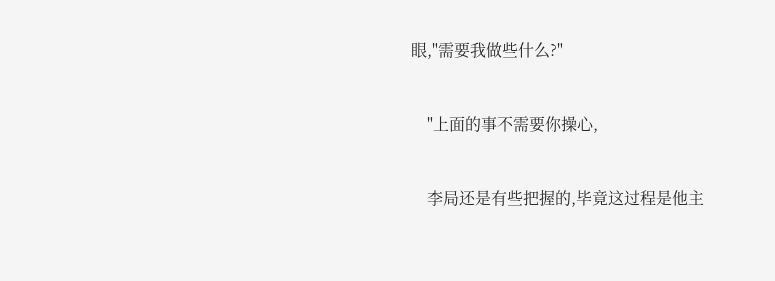眼,"需要我做些什么?"


    "上面的事不需要你操心,


    李局还是有些把握的,毕竟这过程是他主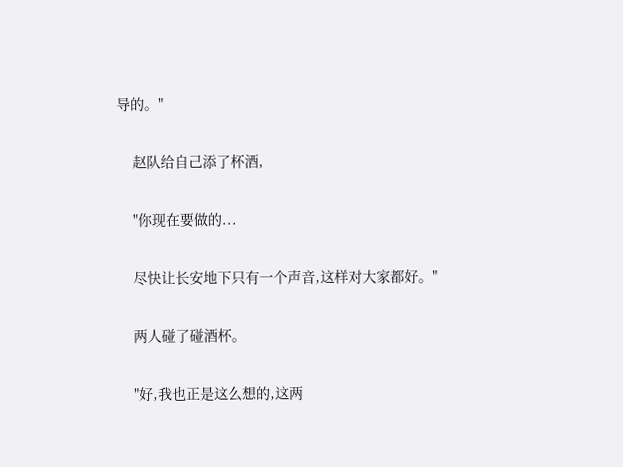导的。"


    赵队给自己添了杯酒,


    "你现在要做的...


    尽快让长安地下只有一个声音,这样对大家都好。"


    两人碰了碰酒杯。


    "好,我也正是这么想的,这两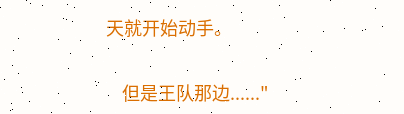天就开始动手。


    但是王队那边......"